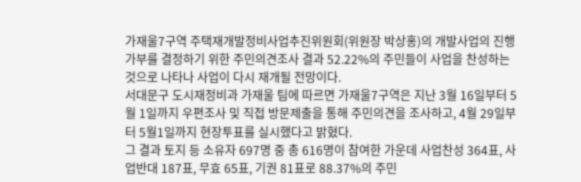가재울7구역 주택재개발정비사업추진위원회(위원장 박상홍)의 개발사업의 진행 가부를 결정하기 위한 주민의견조사 결과 52.22%의 주민들이 사업을 찬성하는 것으로 나타나 사업이 다시 재개될 전망이다.
서대문구 도시재정비과 가재울 팀에 따르면 가재울7구역은 지난 3월 16일부터 5월 1일까지 우편조사 및 직접 방문제출을 통해 주민의견을 조사하고, 4월 29일부터 5월1일까지 현장투표를 실시했다고 밝혔다.
그 결과 토지 등 소유자 697명 중 총 616명이 참여한 가운데 사업찬성 364표, 사업반대 187표, 무효 65표, 기권 81표로 88.37%의 주민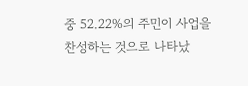중 52.22%의 주민이 사업을 찬성하는 것으로 나타났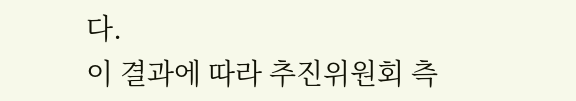다.
이 결과에 따라 추진위원회 측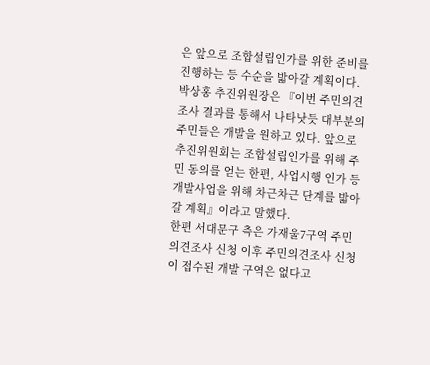은 앞으로 조합설립인가를 위한 준비를 진행하는 등 수순을 밟아갈 계획이다.
박상홍 추진위원장은 『이번 주민의견 조사 결과를 통해서 나타낫듯 대부분의 주민들은 개발을 원하고 있다. 앞으로 추진위원회는 조합설립인가를 위해 주민 동의를 얻는 한편, 사업시행 인가 등 개발사업을 위해 차근차근 단계를 밟아갈 계획』이라고 말했다.
한편 서대문구 측은 가재울7구역 주민의견조사 신청 이후 주민의견조사 신청이 접수된 개발 구역은 없다고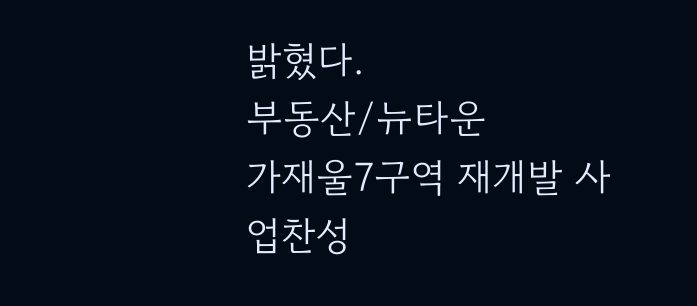밝혔다.
부동산/뉴타운
가재울7구역 재개발 사업찬성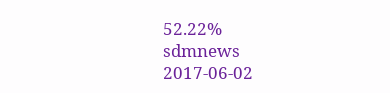52.22%
sdmnews
2017-06-02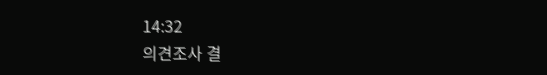14:32
의견조사 결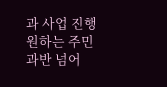과 사업 진행 원하는 주민 과반 넘어